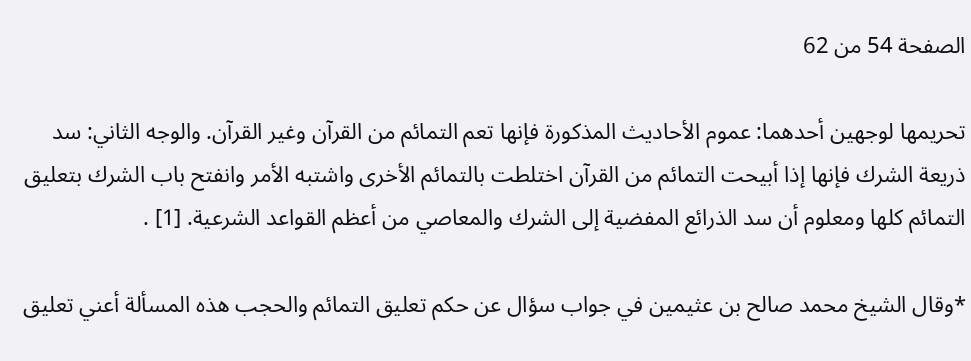الصفحة 54 من 62

تحريمها لوجهين أحدهما: عموم الأحاديث المذكورة فإنها تعم التمائم من القرآن وغير القرآن. والوجه الثاني: سد ذريعة الشرك فإنها إذا أبيحت التمائم من القرآن اختلطت بالتمائم الأخرى واشتبه الأمر وانفتح باب الشرك بتعليق التمائم كلها ومعلوم أن سد الذرائع المفضية إلى الشرك والمعاصي من أعظم القواعد الشرعية. [1] .

*وقال الشيخ محمد صالح بن عثيمين في جواب سؤال عن حكم تعليق التمائم والحجب هذه المسألة أعني تعليق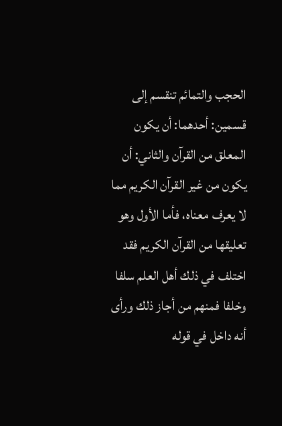الحجب والتمائم تنقسم إلى قسمين: أحدهما: أن يكون المعلق من القرآن والثاني: أن يكون من غير القرآن الكريم مما لا يعرف معناه، فأما الأول وهو تعليقها من القرآن الكريم فقد اختلف في ذلك أهل العلم سلفا وخلفا فمنهم من أجاز ذلك ورأى أنه داخل في قوله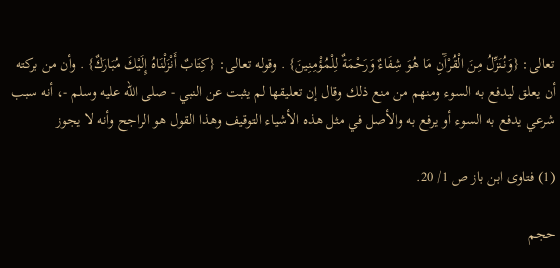تعالى: {وَنُنَزِّلُ مِنَ الْقُرْآَنِ مَا هُوَ شِفَاءٌ وَرَحْمَةٌ لِلْمُؤْمِنِينَ} . وقوله تعالى: {كِتَابٌ أَنْزَلْنَاهُ إِلَيْكَ مُبَارَكٌ} . وأن من بركته أن يعلق ليدفع به السوء ومنهم من منع ذلك وقال إن تعليقها لم يثبت عن النبي - صلى الله عليه وسلم -، أنه سبب شرعي يدفع به السوء أو يرفع به والأصل في مثل هذه الأشياء التوقيف وهذا القول هو الراجح وأنه لا يجوز

(1) فتاوى ابن باز ص 1/ 20.

حجم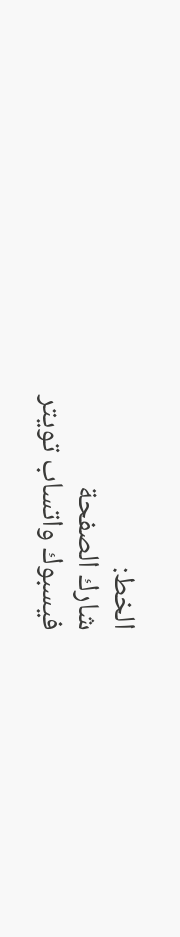الخط:
شارك الصفحة
فيسبوك واتساب تويتر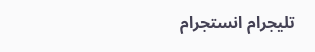تليجرام انستجرام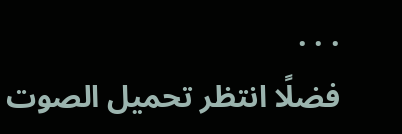. . .
فضلًا انتظر تحميل الصوت